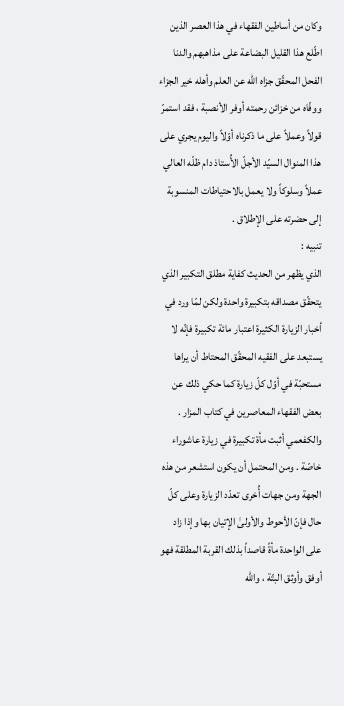وكان من أساطين الفقهاء في هذا العصر الذين اطّلع هذا القليل البضاعة على مذاهبهم والدنا الفحل المحقّق جزاه الله عن العلم وأهله خير الجزاء ووفّاه من خزائن رحمته أوفر الأنصبة ، فقد استمرّ قولاً وعملاً على ما ذكرناه أوّلاً واليوم يجري على هذا المنوال السيّد الأجلّ الأُستاذ دام ظلّه العالي عملاً وسلوكاً ولا يعمل بالاحتياطات المنسوبة إلى حضرته على الإطلاق .
تنبيه :
الذي يظهر من الحديث كفاية مطلق التكبير الذي يتحقّق مصداقه بتكبيرة واحدة ولكن لمّا ورد في أخبار الزيارة الكثيرة اعتبار مائة تكبيرة فإنّه لا يستبعد على الفقيه المحقّق المحتاط أن يراها مستحبّة في أوّل كلّ زيارة كما حكي ذلك عن بعض الفقهاء المعاصرين في كتاب المزار . والكفعمي أثبت مأة تكبيرة في زيارة عاشوراء خاصّة . ومن المحتمل أن يكون استشعر من هذه الجهة ومن جهات أُخرى تعدّد الزيارة وعلى كلّ حال فإنّ الأحوط والأولىٰ الإتيان بها وإذا زاد على الواحدة مأةً قاصداً بذلك القربة المطلقة فهو أوفق وأوثق البتّة ، والله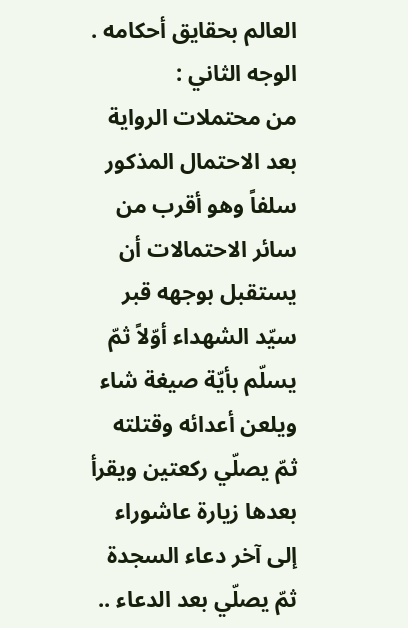العالم بحقايق أحكامه .
الوجه الثاني :
من محتملات الرواية بعد الاحتمال المذكور سلفاً وهو أقرب من سائر الاحتمالات أن يستقبل بوجهه قبر سيّد الشهداء أوّلاً ثمّ يسلّم بأيّة صيغة شاء ويلعن أعدائه وقتلته ثمّ يصلّي ركعتين ويقرأ بعدها زيارة عاشوراء إلى آخر دعاء السجدة ثمّ يصلّي بعد الدعاء ..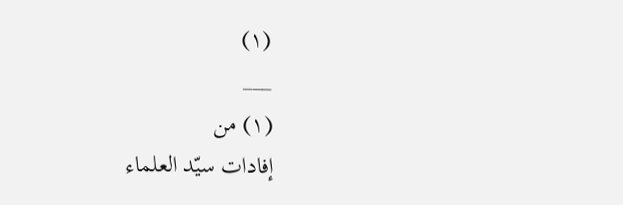(١)
___
(١) من
إفادات سيّد العلماء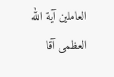العاملين آية الله العظمى آقا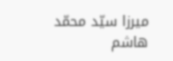ميرزا سيّد محمّد هاشم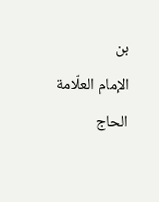بن
الإمام العلّامة الحاج